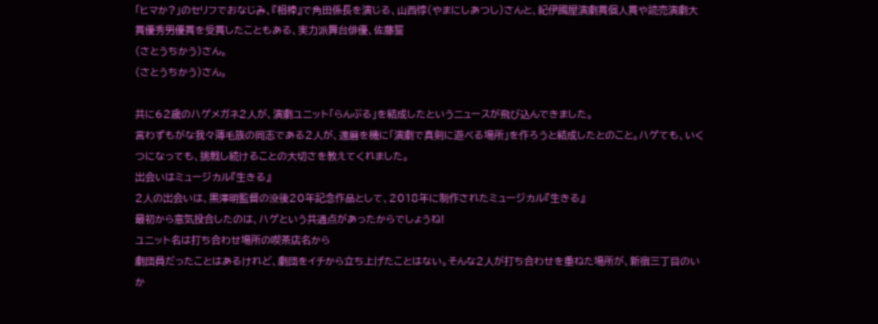「ヒマか?」のセリフでおなじみ、『相棒』で角田係長を演じる、山西惇(やまにしあつし)さんと、紀伊國屋演劇賞個人賞や読売演劇大賞優秀男優賞を受賞したこともある、実力派舞台俳優、佐藤誓
(さとうちかう)さん。
(さとうちかう)さん。

共に62歳のハゲメガネ2人が、演劇ユニット「らんぶる」を結成したというニュースが飛び込んできました。
言わずもがな我々薄毛族の同志である2人が、還暦を機に「演劇で真剣に遊べる場所」を作ろうと結成したとのこと。ハゲても、いくつになっても、挑戦し続けることの大切さを教えてくれました。
出会いはミュージカル『生きる』
2人の出会いは、黒澤明監督の没後20年記念作品として、2018年に制作されたミュージカル『生きる』
最初から意気投合したのは、ハゲという共通点があったからでしょうね!
ユニット名は打ち合わせ場所の喫茶店名から
劇団員だったことはあるけれど、劇団をイチから立ち上げたことはない。そんな2人が打ち合わせを重ねた場所が、新宿三丁目のいか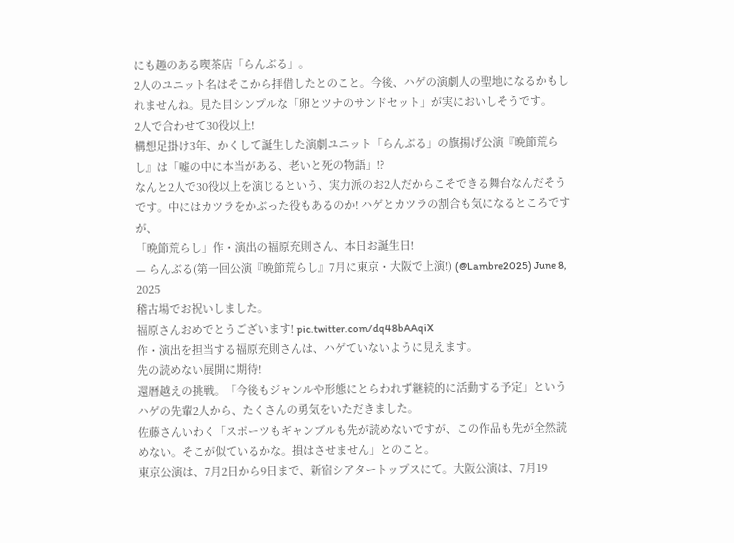にも趣のある喫茶店「らんぶる」。
2人のユニット名はそこから拝借したとのこと。今後、ハゲの演劇人の聖地になるかもしれませんね。見た目シンプルな「卵とツナのサンドセット」が実においしそうです。
2人で合わせて30役以上!
構想足掛け3年、かくして誕生した演劇ユニット「らんぶる」の旗揚げ公演『晩節荒らし』は「嘘の中に本当がある、老いと死の物語」!?
なんと2人で30役以上を演じるという、実力派のお2人だからこそできる舞台なんだそうです。中にはカツラをかぶった役もあるのか! ハゲとカツラの割合も気になるところですが、
「晩節荒らし」作・演出の福原充則さん、本日お誕生日!
— らんぶる(第一回公演『晩節荒らし』7月に東京・大阪で上演!) (@Lambre2025) June 8, 2025
稽古場でお祝いしました。
福原さんおめでとうございます! pic.twitter.com/dq48bAAqiX
作・演出を担当する福原充則さんは、ハゲていないように見えます。
先の読めない展開に期待!
還暦越えの挑戦。「今後もジャンルや形態にとらわれず継続的に活動する予定」というハゲの先輩2人から、たくさんの勇気をいただきました。
佐藤さんいわく「スポーツもギャンブルも先が読めないですが、この作品も先が全然読めない。そこが似ているかな。損はさせません」とのこと。
東京公演は、7月2日から9日まで、新宿シアタートップスにて。大阪公演は、7月19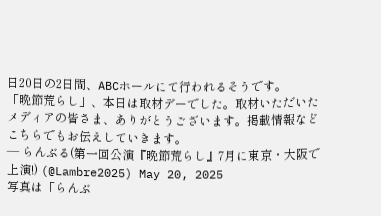日20日の2日間、ABCホールにて行われるそうです。
「晩節荒らし」、本日は取材デーでした。取材いただいたメディアの皆さま、ありがとうございます。掲載情報などこちらでもお伝えしていきます。
— らんぶる(第一回公演『晩節荒らし』7月に東京・大阪で上演!) (@Lambre2025) May 20, 2025
写真は「らんぶ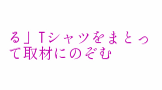る」Tシャツをまとって取材にのぞむ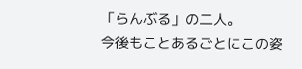「らんぶる」の二人。
今後もことあるごとにこの姿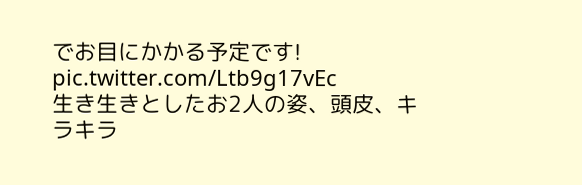でお目にかかる予定です! pic.twitter.com/Ltb9g17vEc
生き生きとしたお2人の姿、頭皮、キラキラ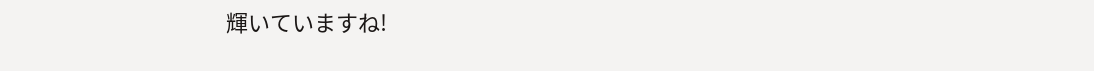輝いていますね!